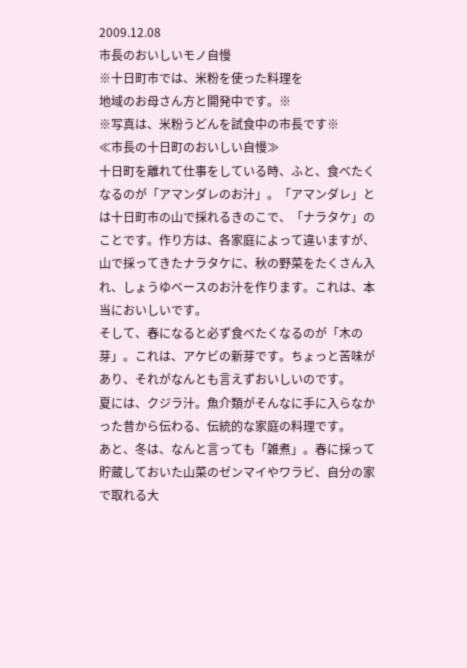2009.12.08
市長のおいしいモノ自慢
※十日町市では、米粉を使った料理を
地域のお母さん方と開発中です。※
※写真は、米粉うどんを試食中の市長です※
≪市長の十日町のおいしい自慢≫
十日町を離れて仕事をしている時、ふと、食べたくなるのが「アマンダレのお汁」。「アマンダレ」とは十日町市の山で採れるきのこで、「ナラタケ」のことです。作り方は、各家庭によって違いますが、山で採ってきたナラタケに、秋の野菜をたくさん入れ、しょうゆベースのお汁を作ります。これは、本当においしいです。
そして、春になると必ず食べたくなるのが「木の芽」。これは、アケビの新芽です。ちょっと苦味があり、それがなんとも言えずおいしいのです。
夏には、クジラ汁。魚介類がそんなに手に入らなかった昔から伝わる、伝統的な家庭の料理です。
あと、冬は、なんと言っても「雑煮」。春に採って貯蔵しておいた山菜のゼンマイやワラビ、自分の家で取れる大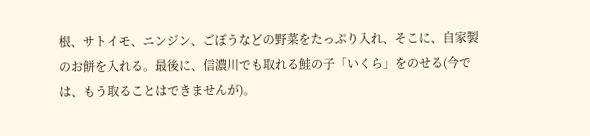根、サトイモ、ニンジン、ごぼうなどの野菜をたっぷり入れ、そこに、自家製のお餅を入れる。最後に、信濃川でも取れる鮭の子「いくら」をのせる(今では、もう取ることはできませんが)。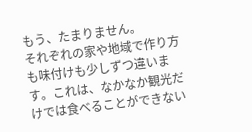もう、たまりません。
それぞれの家や地域で作り方も味付けも少しずつ違います。これは、なかなか観光だけでは食べることができない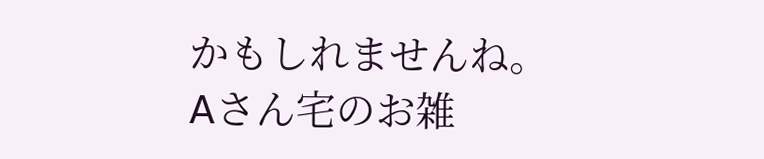かもしれませんね。
Aさん宅のお雑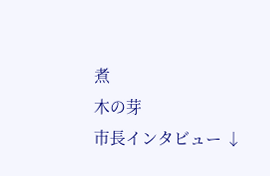煮
木の芽
市長インタビュー ↓